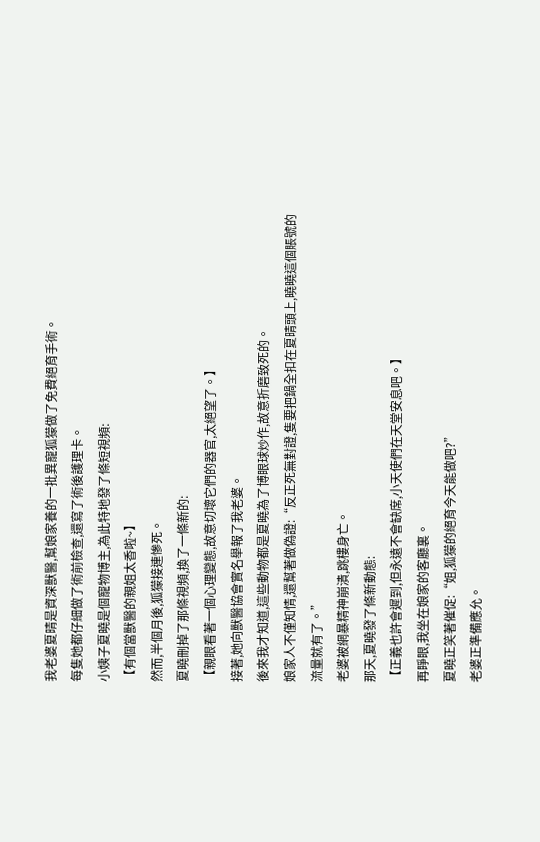我老婆夏晴是資深獸醫,幫娘家養的一批異寵狐獴做了免費絕育手術。
每隻她都仔細做了術前檢查,還寫了術後護理卡。
小姨子夏曉是個寵物博主,為此特地發了條短視頻:
【有個當獸醫的親姐太香啦~】
然而,半個月後,狐獴接連慘死。
夏曉刪掉了那條視頻,換了一條新的:
【親眼看著一個心理變態,故意切壞它們的器官,太絕望了。】
接著,她向獸醫協會實名舉報了我老婆。
後來我才知道,這些動物都是夏曉為了博眼球炒作,故意折磨致死的。
娘家人不僅知情,還幫著做偽證:“反正死無對證,隻要把鍋全扣在夏晴頭上,曉曉這個賬號的流量就有了。”
老婆被網暴精神崩潰,跳樓身亡。
那天,夏曉發了條新動態:
【正義也許會遲到,但永遠不會缺席,小天使們在天堂安息吧。】
再睜眼,我坐在娘家的客廳裏。
夏曉正笑著催促:“姐,狐獴的絕育今天能做吧?”
老婆正準備應允。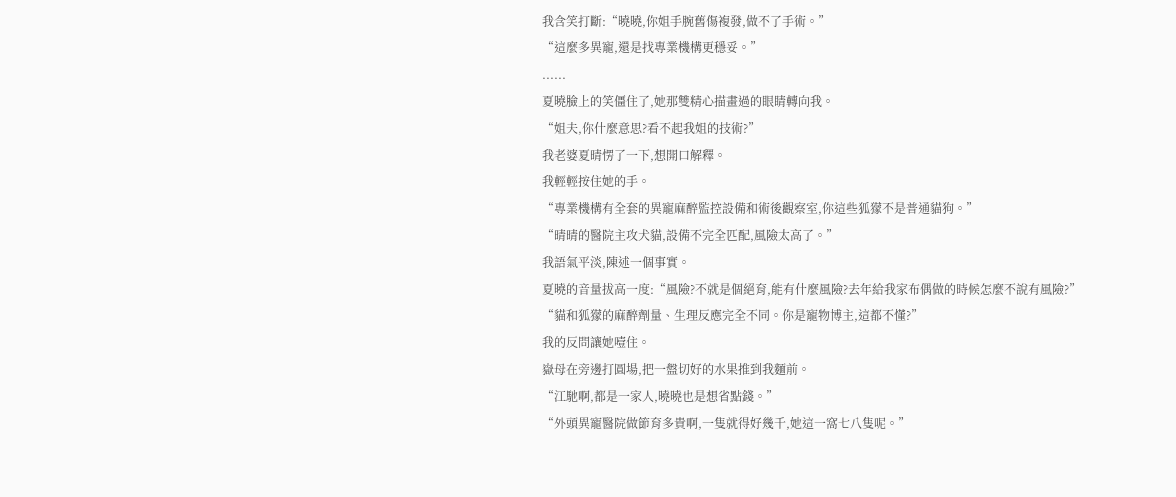我含笑打斷:“曉曉,你姐手腕舊傷複發,做不了手術。”
“這麼多異寵,還是找專業機構更穩妥。”
......
夏曉臉上的笑僵住了,她那雙精心描畫過的眼睛轉向我。
“姐夫,你什麼意思?看不起我姐的技術?”
我老婆夏晴愣了一下,想開口解釋。
我輕輕按住她的手。
“專業機構有全套的異寵麻醉監控設備和術後觀察室,你這些狐獴不是普通貓狗。”
“晴晴的醫院主攻犬貓,設備不完全匹配,風險太高了。”
我語氣平淡,陳述一個事實。
夏曉的音量拔高一度:“風險?不就是個絕育,能有什麼風險?去年給我家布偶做的時候怎麼不說有風險?”
“貓和狐獴的麻醉劑量、生理反應完全不同。你是寵物博主,這都不懂?”
我的反問讓她噎住。
嶽母在旁邊打圓場,把一盤切好的水果推到我麵前。
“江馳啊,都是一家人,曉曉也是想省點錢。”
“外頭異寵醫院做節育多貴啊,一隻就得好幾千,她這一窩七八隻呢。”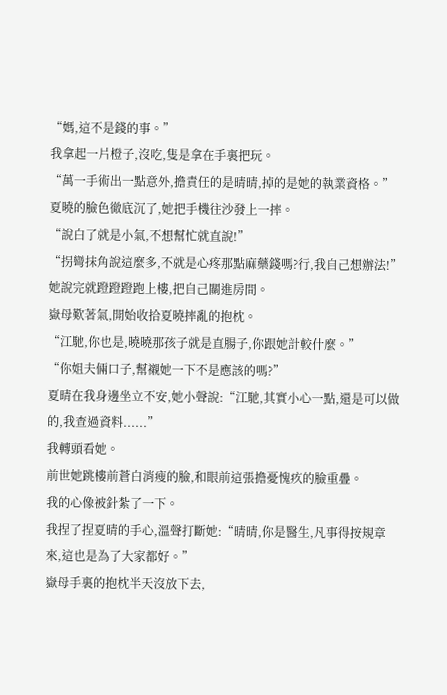“媽,這不是錢的事。”
我拿起一片橙子,沒吃,隻是拿在手裏把玩。
“萬一手術出一點意外,擔責任的是晴晴,掉的是她的執業資格。”
夏曉的臉色徹底沉了,她把手機往沙發上一摔。
“說白了就是小氣,不想幫忙就直說!”
“拐彎抹角說這麼多,不就是心疼那點麻藥錢嗎?行,我自己想辦法!”
她說完就蹬蹬蹬跑上樓,把自己關進房間。
嶽母歎著氣,開始收拾夏曉摔亂的抱枕。
“江馳,你也是,曉曉那孩子就是直腸子,你跟她計較什麼。”
“你姐夫倆口子,幫襯她一下不是應該的嗎?”
夏晴在我身邊坐立不安,她小聲說:“江馳,其實小心一點,還是可以做的,我查過資料......”
我轉頭看她。
前世她跳樓前蒼白消瘦的臉,和眼前這張擔憂愧疚的臉重疊。
我的心像被針紮了一下。
我捏了捏夏晴的手心,溫聲打斷她:“晴晴,你是醫生,凡事得按規章來,這也是為了大家都好。”
嶽母手裏的抱枕半天沒放下去,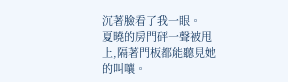沉著臉看了我一眼。
夏曉的房門砰一聲被甩上,隔著門板都能聽見她的叫嚷。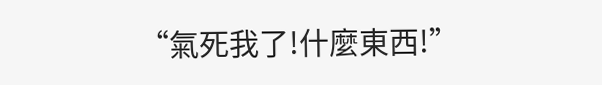“氣死我了!什麼東西!”